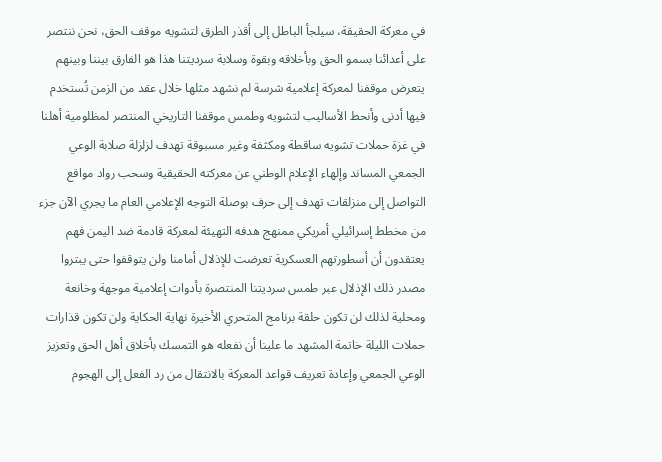في معركة الحقيقة، سيلجأ الباطل إلى أقذر الطرق لتشويه موقف الحق، نحن ننتصر على أعدائنا بسمو الحق وبأخلاقه وبقوة وسلابة سرديتنا هذا هو الفارق بيننا وبينهم يتعرض موقفنا لمعركة إعلامية شرسة لم نشهد مثلها خلال عقد من الزمن تُستخدم فيها أدنى وأنحط الأساليب لتشويه وطمس موقفنا التاريخي المنتصر لمظلومية أهلنا في غزة حملات تشويه ساقطة ومكثفة وغير مسبوقة تهدف لزلزلة صلابة الوعي الجمعي المساند وإلهاء الإعلام الوطني عن معركته الحقيقية وسحب رواد مواقع التواصل إلى منزلقات تهدف إلى حرف بوصلة التوجه الإعلامي العام ما يجري الآن جزء من مخطط إسرائيلي أمريكي ممنهج هدفه التهيئة لمعركة قادمة ضد اليمن فهم يعتقدون أن أسطورتهم العسكرية تعرضت للإذلال أمامنا ولن يتوقفوا حتى يبتروا مصدر ذلك الإذلال عبر طمس سرديتنا المنتصرة بأدوات إعلامية موجهة وخانعة ومحلية لذلك لن تكون حلقة برنامج المتحري الأخيرة نهاية الحكاية ولن تكون قذارات حملات الليلة خاتمة المشهد ما علينا أن نفعله هو التمسك بأخلاق أهل الحق وتعزيز الوعي الجمعي وإعادة تعريف قواعد المعركة بالانتقال من رد الفعل إلى الهجوم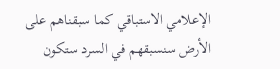الإعلامي الاستباقي كما سبقناهم على الأرض سنسبقهم في السرد ستكون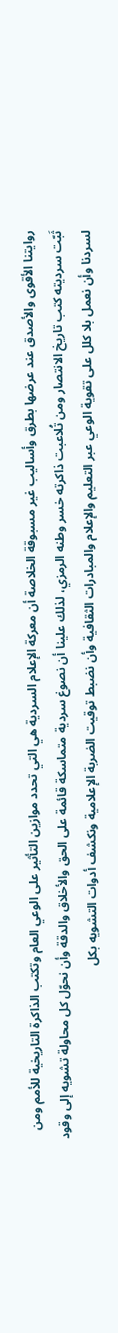روايتنا الأقوى والأصدق عند عرضها بطرق وأساليب غير مسبوقة الخلاصة أن معركة الإعلام السردية هي التي تحدد موازين التأثير على الوعي العام وتكتب الذاكرة التاريخية للأمم ومن ثَبّت سرديته كتب تاريخ الانتصار ومن تُلاعبت ذاكرته خسر وطنه الرمزي، لذلك علينا أن نصوغ سردية متماسكة قائمة على الحق والأخلاق والدقة وأن نحوّل كل محاولة تشويه إلى وقود لسردنا وأن نعمل بلا كلل على تقوية الوعي عبر التعليم والإعلام والمبادرات الثقافية وأن نضبط توقيت الضربة الإعلامية ونكشف أدوات التشويه بكل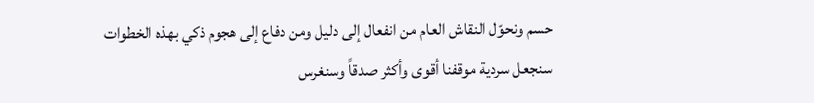حسم ونحوّل النقاش العام من انفعال إلى دليل ومن دفاع إلى هجوم ذكي بهذه الخطوات سنجعل سردية موقفنا أقوى وأكثر صدقاً وسنغرس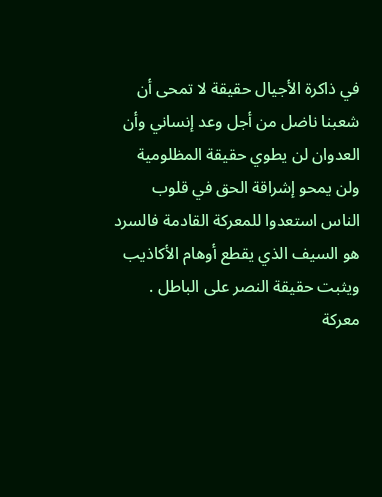في ذاكرة الأجيال حقيقة لا تمحى أن شعبنا ناضل من أجل وعد إنساني وأن العدوان لن يطوي حقيقة المظلومية ولن يمحو إشراقة الحق في قلوب الناس استعدوا للمعركة القادمة فالسرد هو السيف الذي يقطع أوهام الأكاذيب ويثبت حقيقة النصر على الباطل .
معركة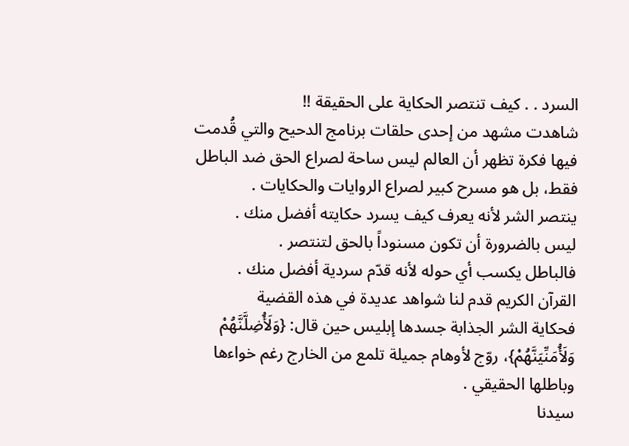السرد . . كيف تنتصر الحكاية على الحقيقة !!
شاهدت مشهد من إحدى حلقات برنامج الدحيح والتي قُدمت فيها فكرة تظهر أن العالم ليس ساحة لصراع الحق ضد الباطل فقط، بل هو مسرح كبير لصراع الروايات والحكايات .
ينتصر الشر لأنه يعرف كيف يسرد حكايته أفضل منك .
ليس بالضرورة أن تكون مسنوداً بالحق لتنتصر .
فالباطل يكسب أي حوله لأنه قدّم سردية أفضل منك .
القرآن الكريم قدم لنا شواهد عديدة في هذه القضية
فحكاية الشر الجذابة جسدها إبليس حين قال: {وَلَأُضِلَّنَّهُمْ وَلَأُمَنِّيَنَّهُمْ}، روّج لأوهام جميلة تلمع من الخارج رغم خواءها وباطلها الحقيقي .
سيدنا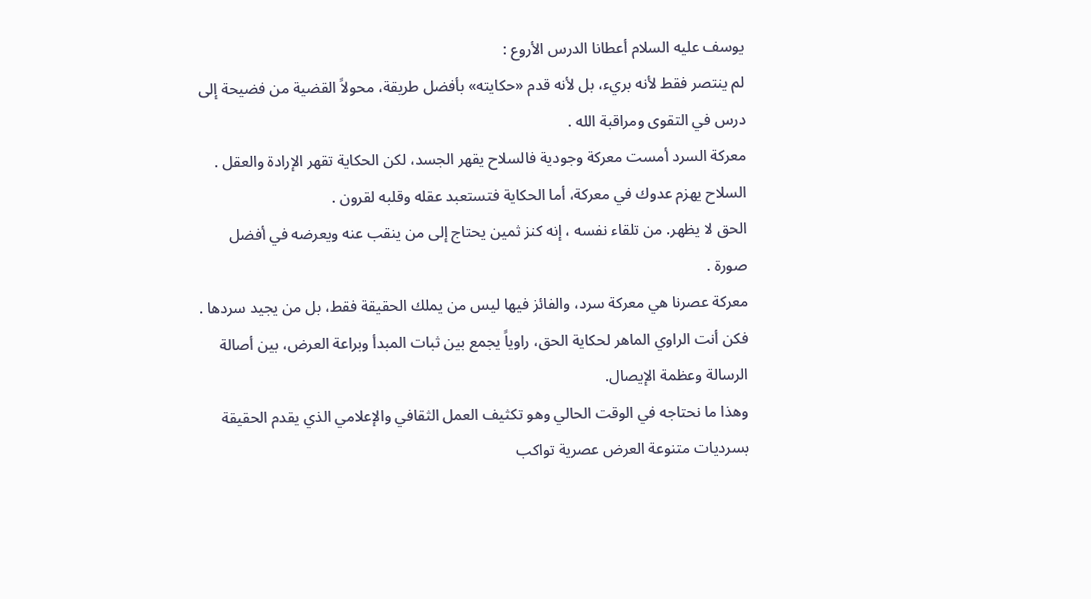يوسف عليه السلام أعطانا الدرس الأروع :
لم ينتصر فقط لأنه بريء، بل لأنه قدم «حكايته» بأفضل طريقة، محولاً القضية من فضيحة إلى درس في التقوى ومراقبة الله .
معركة السرد أمست معركة وجودية فالسلاح يقهر الجسد، لكن الحكاية تقهر الإرادة والعقل .
السلاح يهزم عدوك في معركة، أما الحكاية فتستعبد عقله وقلبه لقرون .
الحق لا يظهر. من تلقاء نفسه ، إنه كنز ثمين يحتاج إلى من ينقب عنه ويعرضه في أفضل صورة .
معركة عصرنا هي معركة سرد، والفائز فيها ليس من يملك الحقيقة فقط، بل من يجيد سردها .
فكن أنت الراوي الماهر لحكاية الحق، راوياً يجمع بين ثبات المبدأ وبراعة العرض، بين أصالة الرسالة وعظمة الإيصال.
وهذا ما نحتاجه في الوقت الحالي وهو تكثيف العمل الثقافي والإعلامي الذي يقدم الحقيقة بسرديات متنوعة العرض عصرية تواكب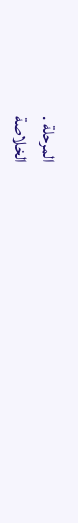المرحلة .
الخلاصة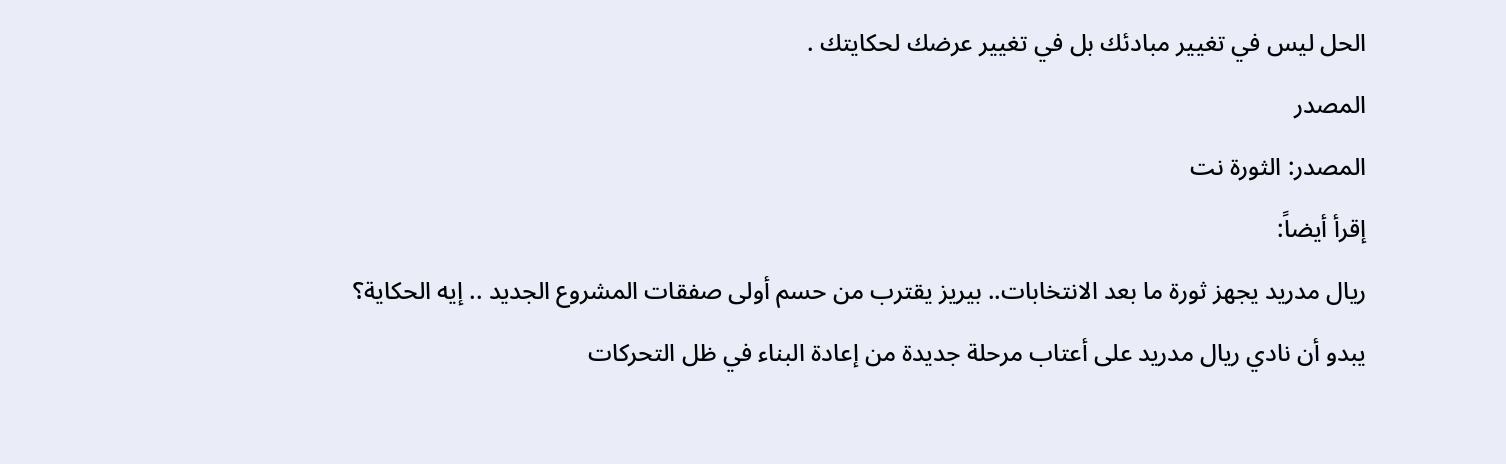الحل ليس في تغيير مبادئك بل في تغيير عرضك لحكايتك .
المصدر
المصدر: الثورة نت
إقرأ أيضاً:
ريال مدريد يجهز ثورة ما بعد الانتخابات.. بيريز يقترب من حسم أولى صفقات المشروع الجديد .. إيه الحكاية؟
يبدو أن نادي ريال مدريد على أعتاب مرحلة جديدة من إعادة البناء في ظل التحركات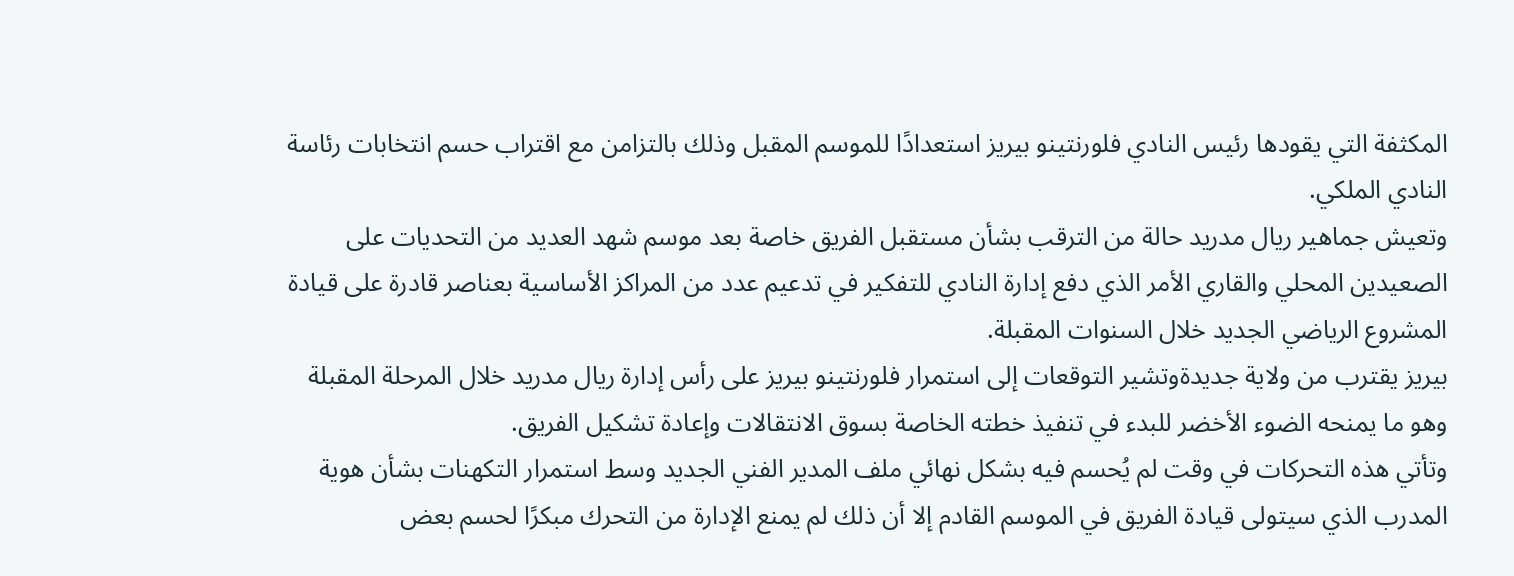المكثفة التي يقودها رئيس النادي فلورنتينو بيريز استعدادًا للموسم المقبل وذلك بالتزامن مع اقتراب حسم انتخابات رئاسة النادي الملكي.
وتعيش جماهير ريال مدريد حالة من الترقب بشأن مستقبل الفريق خاصة بعد موسم شهد العديد من التحديات على الصعيدين المحلي والقاري الأمر الذي دفع إدارة النادي للتفكير في تدعيم عدد من المراكز الأساسية بعناصر قادرة على قيادة المشروع الرياضي الجديد خلال السنوات المقبلة.
بيريز يقترب من ولاية جديدةوتشير التوقعات إلى استمرار فلورنتينو بيريز على رأس إدارة ريال مدريد خلال المرحلة المقبلة وهو ما يمنحه الضوء الأخضر للبدء في تنفيذ خطته الخاصة بسوق الانتقالات وإعادة تشكيل الفريق.
وتأتي هذه التحركات في وقت لم يُحسم فيه بشكل نهائي ملف المدير الفني الجديد وسط استمرار التكهنات بشأن هوية المدرب الذي سيتولى قيادة الفريق في الموسم القادم إلا أن ذلك لم يمنع الإدارة من التحرك مبكرًا لحسم بعض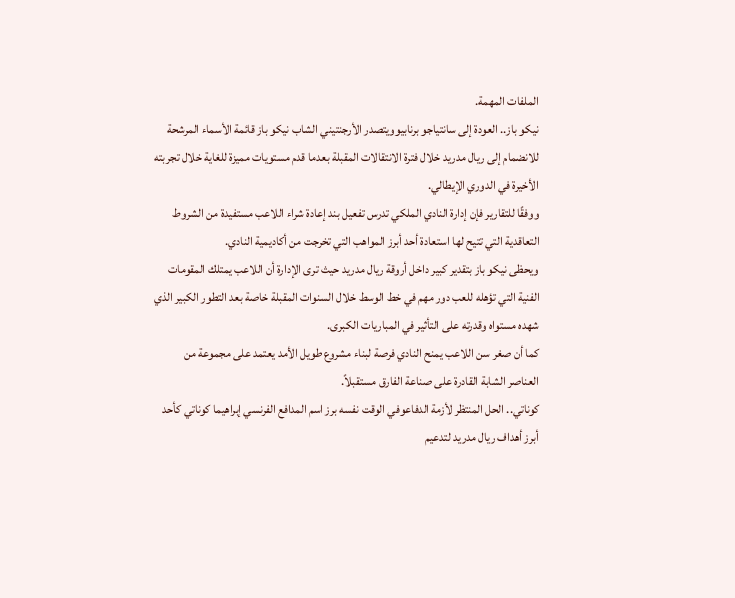الملفات المهمة.
نيكو باز.. العودة إلى سانتياجو برنابيوويتصدر الأرجنتيني الشاب نيكو باز قائمة الأسماء المرشحة للانضمام إلى ريال مدريد خلال فترة الانتقالات المقبلة بعدما قدم مستويات مميزة للغاية خلال تجربته الأخيرة في الدوري الإيطالي.
ووفقًا للتقارير فإن إدارة النادي الملكي تدرس تفعيل بند إعادة شراء اللاعب مستفيدة من الشروط التعاقدية التي تتيح لها استعادة أحد أبرز المواهب التي تخرجت من أكاديمية النادي.
ويحظى نيكو باز بتقدير كبير داخل أروقة ريال مدريد حيث ترى الإدارة أن اللاعب يمتلك المقومات الفنية التي تؤهله للعب دور مهم في خط الوسط خلال السنوات المقبلة خاصة بعد التطور الكبير الذي شهده مستواه وقدرته على التأثير في المباريات الكبرى.
كما أن صغر سن اللاعب يمنح النادي فرصة لبناء مشروع طويل الأمد يعتمد على مجموعة من العناصر الشابة القادرة على صناعة الفارق مستقبلاً.
كوناتي.. الحل المنتظر لأزمة الدفاعوفي الوقت نفسه برز اسم المدافع الفرنسي إبراهيما كوناتي كأحد أبرز أهداف ريال مدريد لتدعيم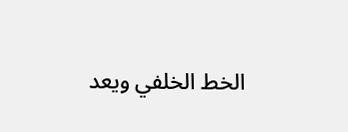الخط الخلفي ويعد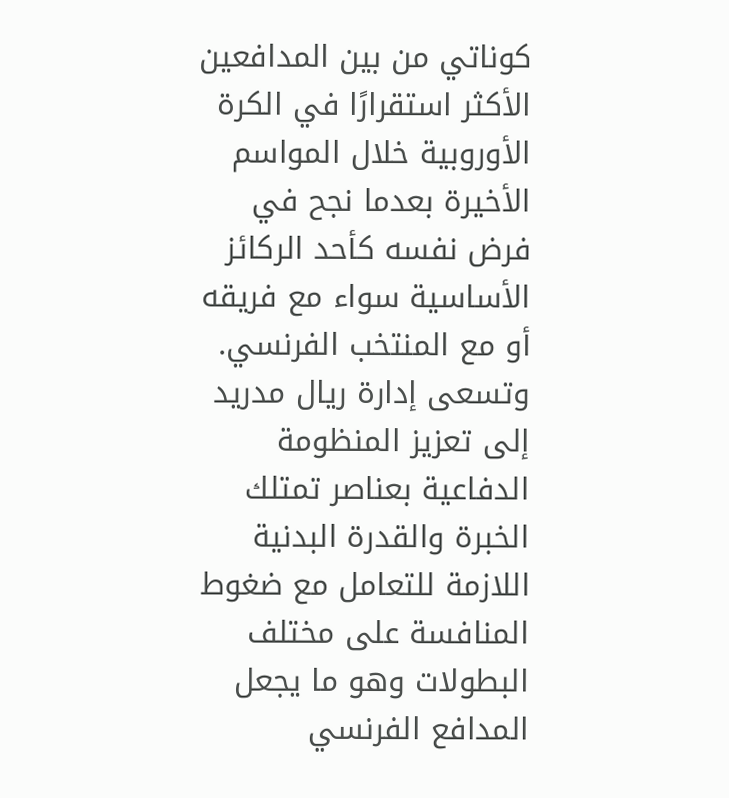كوناتي من بين المدافعين الأكثر استقرارًا في الكرة الأوروبية خلال المواسم الأخيرة بعدما نجح في فرض نفسه كأحد الركائز الأساسية سواء مع فريقه أو مع المنتخب الفرنسي.
وتسعى إدارة ريال مدريد إلى تعزيز المنظومة الدفاعية بعناصر تمتلك الخبرة والقدرة البدنية اللازمة للتعامل مع ضغوط المنافسة على مختلف البطولات وهو ما يجعل المدافع الفرنسي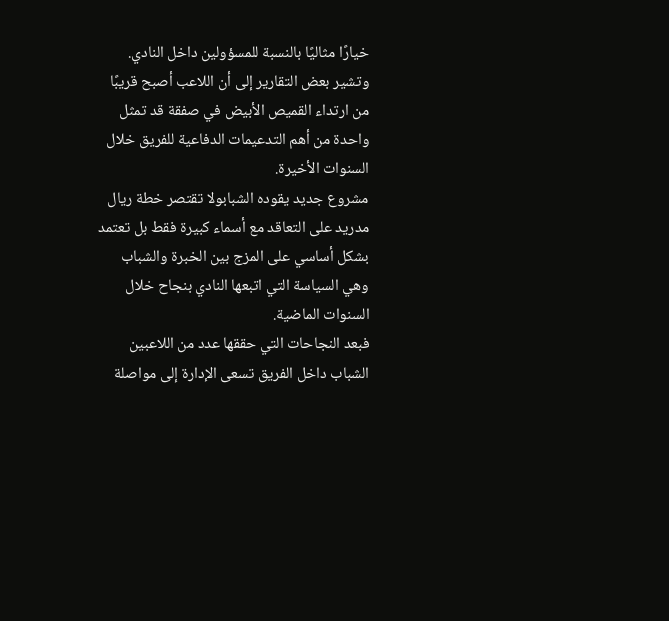خيارًا مثاليًا بالنسبة للمسؤولين داخل النادي.
وتشير بعض التقارير إلى أن اللاعب أصبح قريبًا من ارتداء القميص الأبيض في صفقة قد تمثل واحدة من أهم التدعيمات الدفاعية للفريق خلال السنوات الأخيرة.
مشروع جديد يقوده الشبابولا تقتصر خطة ريال مدريد على التعاقد مع أسماء كبيرة فقط بل تعتمد بشكل أساسي على المزج بين الخبرة والشباب وهي السياسة التي اتبعها النادي بنجاح خلال السنوات الماضية.
فبعد النجاحات التي حققها عدد من اللاعبين الشباب داخل الفريق تسعى الإدارة إلى مواصلة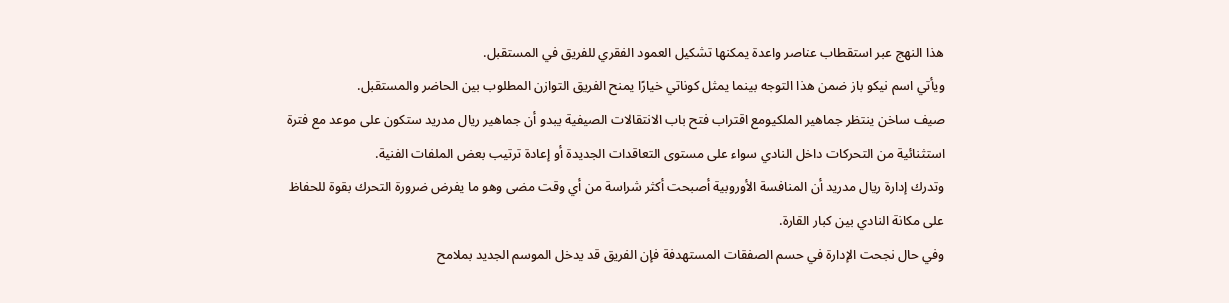هذا النهج عبر استقطاب عناصر واعدة يمكنها تشكيل العمود الفقري للفريق في المستقبل.
ويأتي اسم نيكو باز ضمن هذا التوجه بينما يمثل كوناتي خيارًا يمنح الفريق التوازن المطلوب بين الحاضر والمستقبل.
صيف ساخن ينتظر جماهير الملكيومع اقتراب فتح باب الانتقالات الصيفية يبدو أن جماهير ريال مدريد ستكون على موعد مع فترة استثنائية من التحركات داخل النادي سواء على مستوى التعاقدات الجديدة أو إعادة ترتيب بعض الملفات الفنية.
وتدرك إدارة ريال مدريد أن المنافسة الأوروبية أصبحت أكثر شراسة من أي وقت مضى وهو ما يفرض ضرورة التحرك بقوة للحفاظ على مكانة النادي بين كبار القارة.
وفي حال نجحت الإدارة في حسم الصفقات المستهدفة فإن الفريق قد يدخل الموسم الجديد بملامح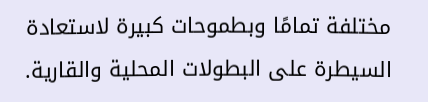مختلفة تمامًا وبطموحات كبيرة لاستعادة السيطرة على البطولات المحلية والقارية.